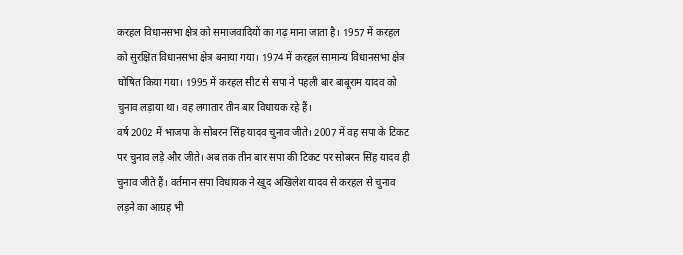करहल विधानसभा क्षेत्र को समाजवादियों का गढ़ माना जाता है। 1957 में करहल को सुरक्षित विधानसभा क्षेत्र बनाया गया। 1974 में करहल सामान्य विधानसभा क्षेत्र घोषित किया गया। 1995 में करहल सीट से सपा ने पहली बार बाबूराम यादव को चुनाव लड़ाया था। वह लगातार तीन बार विधायक रहे हैं।
वर्ष 2002 में भाजपा के सोबरन सिंह यादव चुनाव जीते। 2007 में वह सपा के टिकट पर चुनाव लड़े और जीते। अब तक तीन बार सपा की टिकट पर सोबरन सिंह यादव ही चुनाव जीते हैं। वर्तमान सपा विधायक ने खुद अखिलेश यादव से करहल से चुनाव लड़ने का आग्रह भी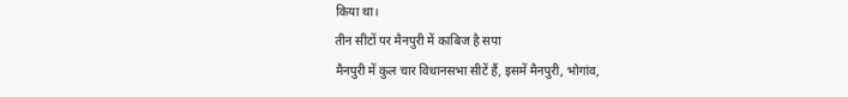किया था।
तीन सीटों पर मैनपुरी में काबिज है सपा
मैनपुरी में कुल चार विधानसभा सीटें हैं, इसमें मैनपुरी, भोगांव,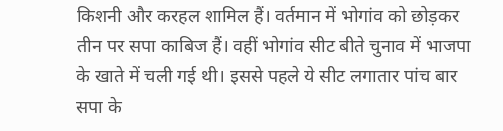किशनी और करहल शामिल हैं। वर्तमान में भोगांव को छोड़कर तीन पर सपा काबिज हैं। वहीं भोगांव सीट बीते चुनाव में भाजपा के खाते में चली गई थी। इससे पहले ये सीट लगातार पांच बार सपा के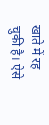खाते में रह चुकी है। ऐसे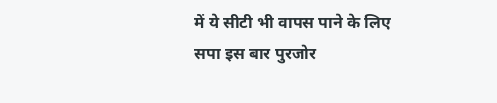में ये सीटी भी वापस पाने के लिए सपा इस बार पुरजोर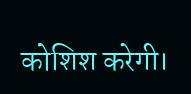कोशिश करेगी।